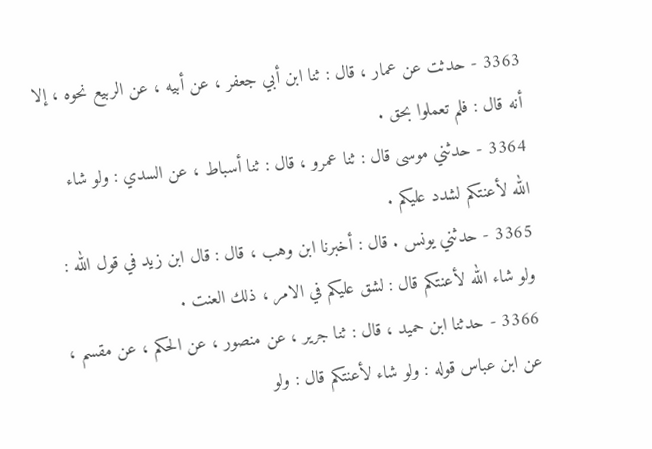3363 - حدثت عن عمار ، قال : ثنا ابن أبي جعفر ، عن أبيه ، عن الربيع نحوه ، إلا
أنه قال : فلم تعملوا بحق .
3364 - حدثني موسى قال : ثنا عمرو ، قال : ثنا أسباط ، عن السدي : ولو شاء
الله لأعنتكم لشدد عليكم .
3365 - حدثني يونس . قال : أخبرنا ابن وهب ، قال : قال ابن زيد في قول الله :
ولو شاء الله لأعنتكم قال : لشق عليكم في الامر ، ذلك العنت .
3366 - حدثنا ابن حميد ، قال : ثنا جرير ، عن منصور ، عن الحكم ، عن مقسم ،
عن ابن عباس قوله : ولو شاء لأعنتكم قال : ولو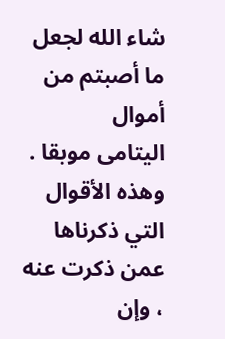شاء الله لجعل ما أصبتم من أموال
اليتامى موبقا .
وهذه الأقوال التي ذكرناها عمن ذكرت عنه ، وإن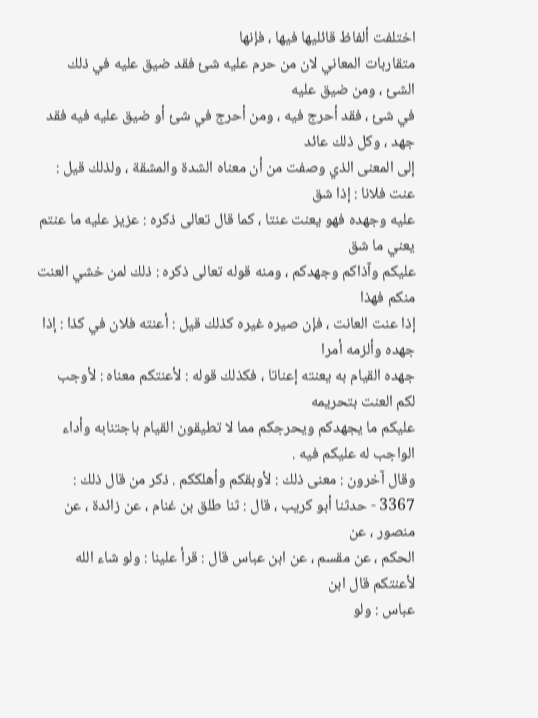اختلفت ألفاظ قائليها فيها ، فإنها
متقاربات المعاني لان من حرم عليه شئ فقد ضيق عليه في ذلك الشئ ، ومن ضيق عليه
في شئ ، فقد أحرج فيه ، ومن أحرج في شئ أو ضيق عليه فيه فقد جهد ، وكل ذلك عائد
إلى المعنى الذي وصفت من أن معناه الشدة والمشقة ، ولذلك قيل : عنت فلانا : إذا شق
عليه وجهده فهو يعنت عنتا ، كما قال تعالى ذكره : عزيز عليه ما عنتم يعني ما شق
عليكم وآذاكم وجهدكم ، ومنه قوله تعالى ذكره : ذلك لمن خشي العنت منكم فهذا
إذا عنت العانت ، فإن صيره غيره كذلك قيل : أعنته فلان في كذا : إذا جهده وألزمه أمرا
جهده القيام به يعنته إعناتا ، فكذلك قوله : لأعنتكم معناه : لأوجب لكم العنت بتحريمه
عليكم ما يجهدكم ويحرجكم مما لا تطيقون القيام باجتنابه وأداء الواجب له عليكم فيه .
وقال آخرون : معنى ذلك : لأوبقكم وأهلككم . ذكر من قال ذلك :
3367 - حدثنا أبو كريب ، قال : ثنا طلق بن غنام ، عن زائدة ، عن منصور ، عن
الحكم ، عن مقسم ، عن ابن عباس قال : قرأ علينا : ولو شاء الله لأعنتكم قال ابن
عباس : ولو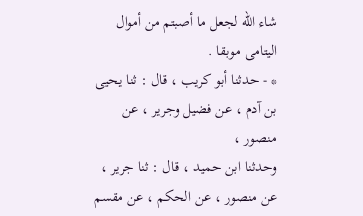شاء الله لجعل ما أصبتم من أموال اليتامى موبقا .
* - حدثنا أبو كريب ، قال : ثنا يحيى بن آدم ، عن فضيل وجرير ، عن منصور ،
وحدثنا ابن حميد ، قال : ثنا جرير ، عن منصور ، عن الحكم ، عن مقسم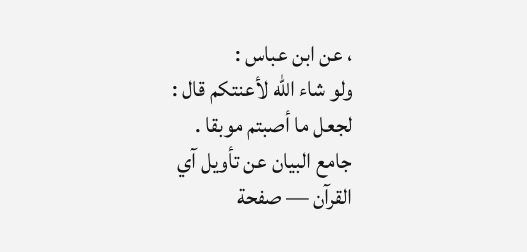، عن ابن عباس :
ولو شاء الله لأعنتكم قال : لجعل ما أصبتم موبقا .
جامع البيان عن تأويل آي القرآن — صفحة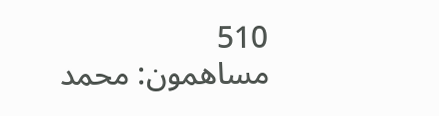510
مساهمون: محمد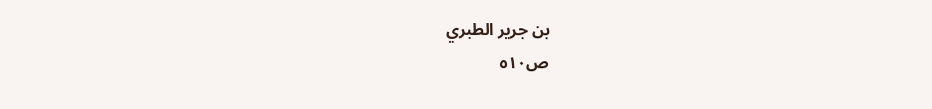بن جرير الطبري
ص٥١٠